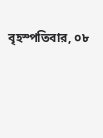বৃহস্পতিবার, ০৮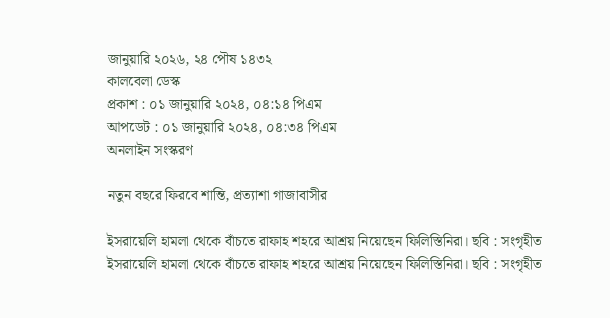জানুয়ারি ২০২৬, ২৪ পৌষ ১৪৩২
কালবেলা ডেস্ক
প্রকাশ : ০১ জানুয়ারি ২০২৪, ০৪:১৪ পিএম
আপডেট : ০১ জানুয়ারি ২০২৪, ০৪:৩৪ পিএম
অনলাইন সংস্করণ

নতুন বছরে ফিরবে শান্তি, প্রত্যাশা গাজাবাসীর

ইসরায়েলি হামলা থেকে বাঁচতে রাফাহ শহরে আশ্রয় নিয়েছেন ফিলিস্তিনিরা। ছবি : সংগৃহীত
ইসরায়েলি হামলা থেকে বাঁচতে রাফাহ শহরে আশ্রয় নিয়েছেন ফিলিস্তিনিরা। ছবি : সংগৃহীত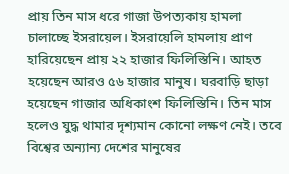প্রায় তিন মাস ধরে গাজা উপত্যকায় হামলা চালাচ্ছে ইসরায়েল। ইসরায়েলি হামলায় প্রাণ হারিয়েছেন প্রায় ২২ হাজার ফিলিস্তিনি। আহত হয়েছেন আরও ৫৬ হাজার মানুষ। ঘরবাড়ি ছাড়া হয়েছেন গাজার অধিকাংশ ফিলিস্তিনি। তিন মাস হলেও যুদ্ধ থামার দৃশ্যমান কোনো লক্ষণ নেই। তবে বিশ্বের অন্যান্য দেশের মানুষের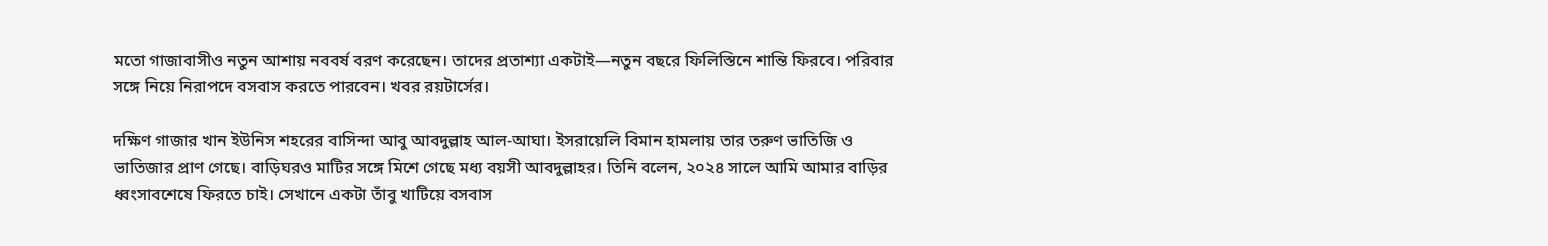মতো গাজাবাসীও নতুন আশায় নববর্ষ বরণ করেছেন। তাদের প্রতাশ্যা একটাই—নতুন বছরে ফিলিস্তিনে শান্তি ফিরবে। পরিবার সঙ্গে নিয়ে নিরাপদে বসবাস করতে পারবেন। খবর রয়টার্সের।

দক্ষিণ গাজার খান ইউনিস শহরের বাসিন্দা আবু আবদুল্লাহ আল-আঘা। ইসরায়েলি বিমান হামলায় তার তরুণ ভাতিজি ও ভাতিজার প্রাণ গেছে। বাড়িঘরও মাটির সঙ্গে মিশে গেছে মধ্য বয়সী আবদুল্লাহর। তিনি বলেন, ২০২৪ সালে আমি আমার বাড়ির ধ্বংসাবশেষে ফিরতে চাই। সেখানে একটা তাঁবু খাটিয়ে বসবাস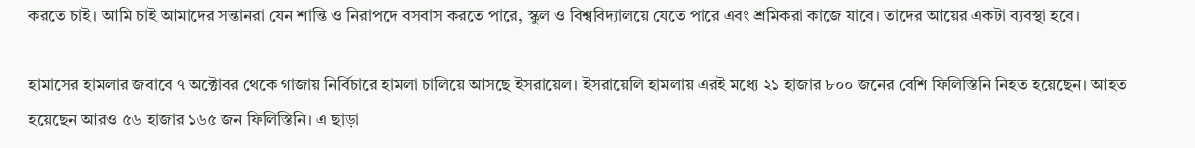করতে চাই। আমি চাই আমাদের সন্তানরা যেন শান্তি ও নিরাপদে বসবাস করতে পারে, স্কুল ও বিশ্ববিদ্যালয়ে যেতে পারে এবং শ্রমিকরা কাজে যাবে। তাদের আয়ের একটা ব্যবস্থা হবে।

হামাসের হামলার জবাবে ৭ অক্টোবর থেকে গাজায় নির্বিচারে হামলা চালিয়ে আসছে ইসরায়েল। ইসরায়েলি হামলায় এরই মধ্যে ২১ হাজার ৮০০ জনের বেশি ফিলিস্তিনি নিহত হয়েছেন। আহত হয়েছেন আরও ৫৬ হাজার ১৬৫ জন ফিলিস্তিনি। এ ছাড়া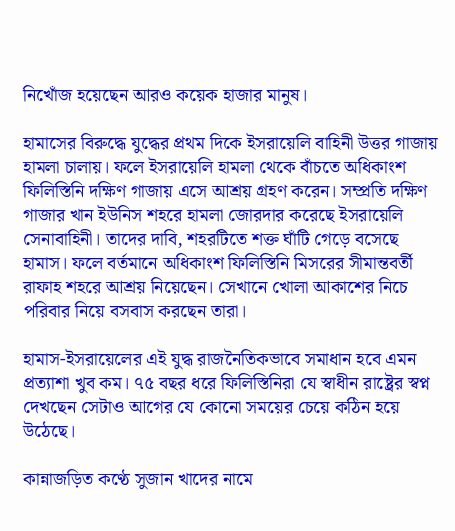নিখোঁজ হয়েছেন আরও কয়েক হাজার মানুষ।

হামাসের বিরুদ্ধে যুদ্ধের প্রথম দিকে ইসরায়েলি বাহিনী উত্তর গাজায় হামলা চালায়। ফলে ইসরায়েলি হামলা থেকে বাঁচতে অধিকাংশ ফিলিস্তিনি দক্ষিণ গাজায় এসে আশ্রয় গ্রহণ করেন। সম্প্রতি দক্ষিণ গাজার খান ইউনিস শহরে হামলা জোরদার করেছে ইসরায়েলি সেনাবাহিনী। তাদের দাবি, শহরটিতে শক্ত ঘাঁটি গেড়ে বসেছে হামাস। ফলে বর্তমানে অধিকাংশ ফিলিস্তিনি মিসরের সীমান্তবর্তী রাফাহ শহরে আশ্রয় নিয়েছেন। সেখানে খোলা আকাশের নিচে পরিবার নিয়ে বসবাস করছেন তারা।

হামাস-ইসরায়েলের এই যুদ্ধ রাজনৈতিকভাবে সমাধান হবে এমন প্রত্যাশা খুব কম। ৭৫ বছর ধরে ফিলিস্তিনিরা যে স্বাধীন রাষ্ট্রের স্বপ্ন দেখছেন সেটাও আগের যে কোনো সময়ের চেয়ে কঠিন হয়ে উঠেছে।

কান্নাজড়িত কণ্ঠে সুজান খাদের নামে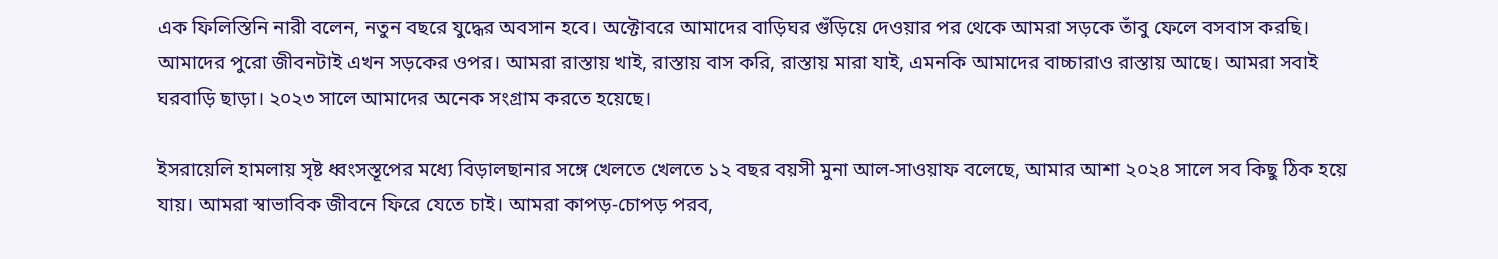এক ফিলিস্তিনি নারী বলেন, নতুন বছরে যুদ্ধের অবসান হবে। অক্টোবরে আমাদের বাড়িঘর গুঁড়িয়ে দেওয়ার পর থেকে আমরা সড়কে তাঁবু ফেলে বসবাস করছি। আমাদের পুরো জীবনটাই এখন সড়কের ওপর। আমরা রাস্তায় খাই, রাস্তায় বাস করি, রাস্তায় মারা যাই, এমনকি আমাদের বাচ্চারাও রাস্তায় আছে। আমরা সবাই ঘরবাড়ি ছাড়া। ২০২৩ সালে আমাদের অনেক সংগ্রাম করতে হয়েছে।

ইসরায়েলি হামলায় সৃষ্ট ধ্বংসস্তূপের মধ্যে বিড়ালছানার সঙ্গে খেলতে খেলতে ১২ বছর বয়সী মুনা আল-সাওয়াফ বলেছে, আমার আশা ২০২৪ সালে সব কিছু ঠিক হয়ে যায়। আমরা স্বাভাবিক জীবনে ফিরে যেতে চাই। আমরা কাপড়-চোপড় পরব,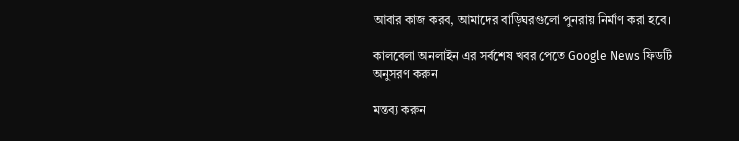আবার কাজ করব, আমাদের বাড়িঘরগুলো পুনরায় নির্মাণ করা হবে।

কালবেলা অনলাইন এর সর্বশেষ খবর পেতে Google News ফিডটি অনুসরণ করুন

মন্তব্য করুন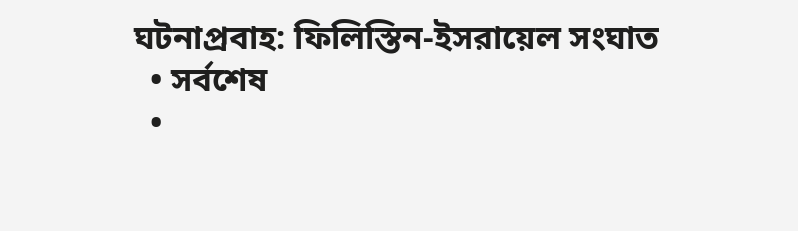ঘটনাপ্রবাহ: ফিলিস্তিন-ইসরায়েল সংঘাত
  • সর্বশেষ
  •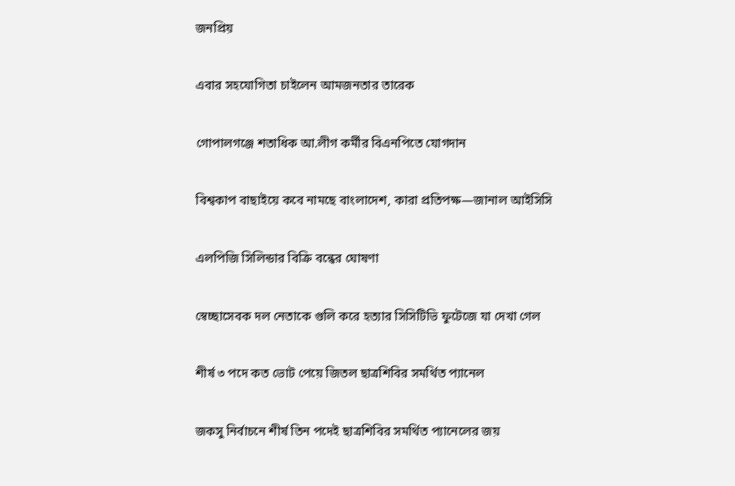জনপ্রিয়

এবার সহযোগিতা চাইলেন আমজনতার তারেক

গোপালগঞ্জে শতাধিক আ.লীগ কর্মীর বিএনপিতে যোগদান

বিশ্বকাপ বাছাইয়ে কবে নামছে বাংলাদেশ, কারা প্রতিপক্ষ—জানাল আইসিসি

এলপিজি সিলিন্ডার বিক্রি বন্ধের ঘোষণা

স্বেচ্ছাসেবক দল নেতাকে গুলি করে হত্যার সিসিটিভি ফুটেজে যা দেখা গেল

শীর্ষ ৩ পদে কত ভোট পেয়ে জিতল ছাত্রশিবির সমর্থিত প্যানেল

জকসু নির্বাচনে শীর্ষ তিন পদেই ছাত্রশিবির সমর্থিত প্যানেলের জয়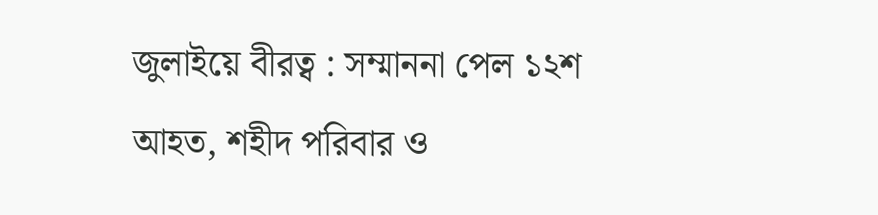জুলাইয়ে বীরত্ব : সম্মাননা পেল ১২শ আহত, শহীদ পরিবার ও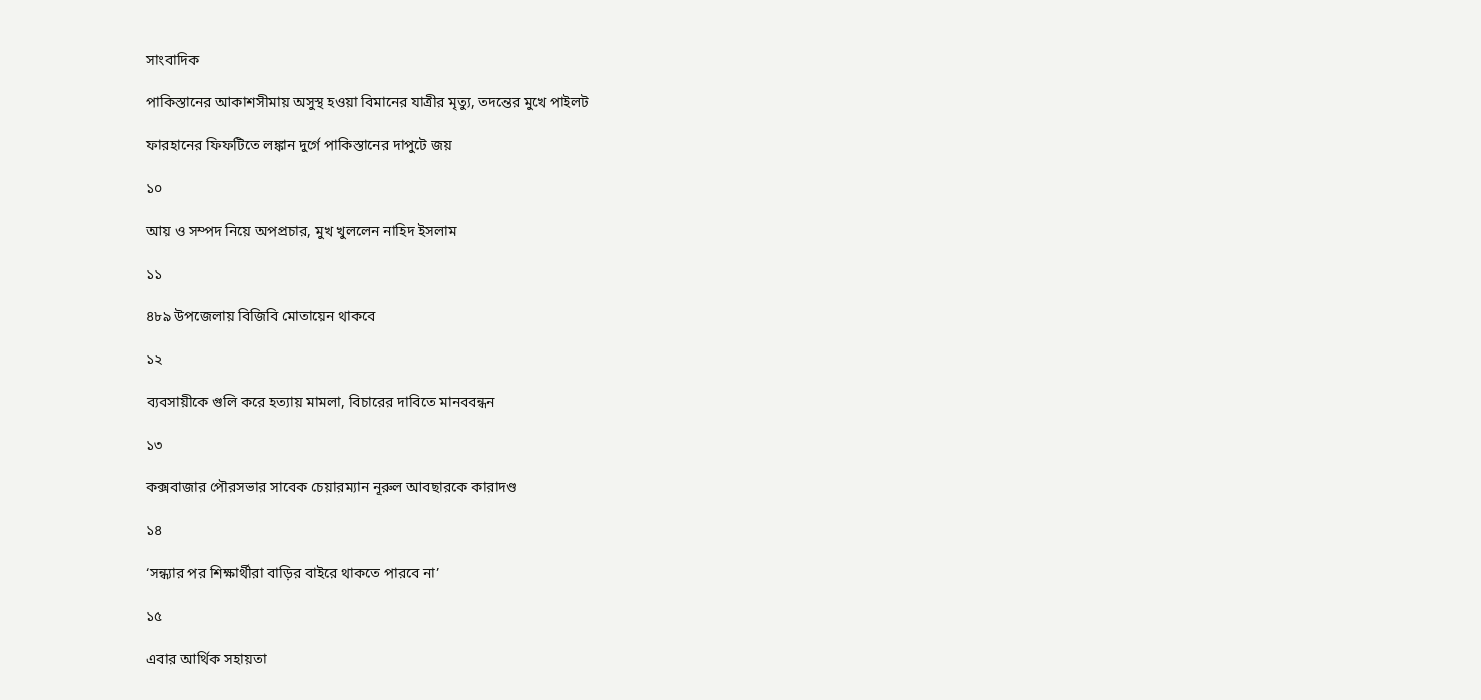সাংবাদিক

পাকিস্তানের আকাশসীমায় অসুস্থ হওয়া বিমানের যাত্রীর মৃত্যু, তদন্তের মুখে পাইলট

ফারহানের ফিফটিতে লঙ্কান দুর্গে পাকিস্তানের দাপুটে জয়

১০

আয় ও সম্পদ নিয়ে অপপ্রচার, মুখ খুললেন নাহিদ ইসলাম

১১

৪৮৯ উপজেলায় বিজিবি মোতায়েন থাকবে

১২

ব্যবসায়ীকে গুলি করে হত্যায় মামলা, বিচারের দাবিতে মানববন্ধন

১৩

কক্সবাজার পৌরসভার সাবেক চেয়ারম্যান নূরুল আবছারকে কারাদণ্ড

১৪

‘সন্ধ্যার পর শিক্ষার্থীরা বাড়ির বাইরে থাকতে পারবে না’

১৫

এবার আর্থিক সহায়তা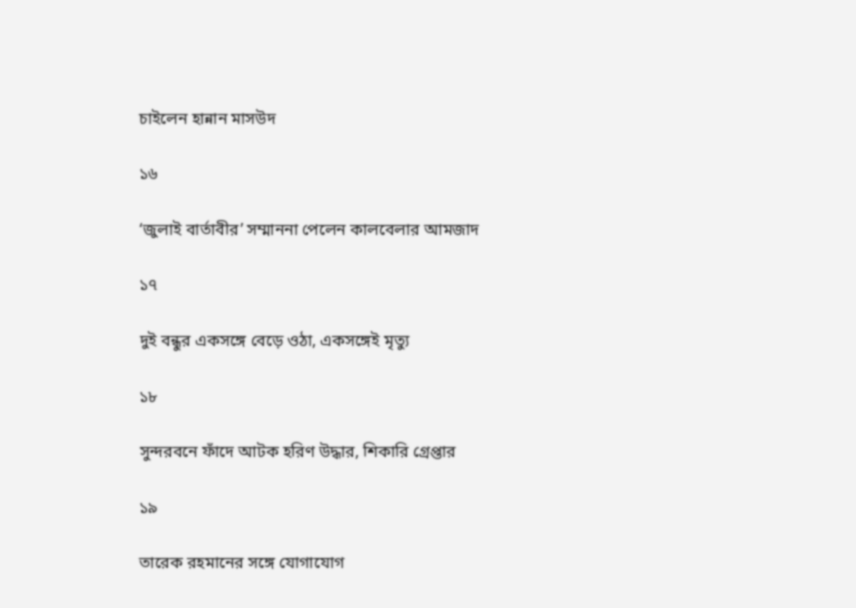চাইলেন হান্নান মাসউদ

১৬

‘জুলাই বার্তাবীর’ সম্মাননা পেলেন কালবেলার আমজাদ

১৭

দুই বন্ধুর একসঙ্গে বেড়ে ওঠা, একসঙ্গেই মৃত্যু

১৮

সুন্দরবনে ফাঁদে আটক হরিণ উদ্ধার, শিকারি গ্রেপ্তার

১৯

তারেক রহমানের সঙ্গে যোগাযোগ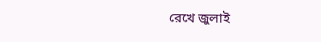রেখে জুলাই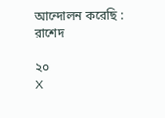আন্দোলন করেছি : রাশেদ

২০
X